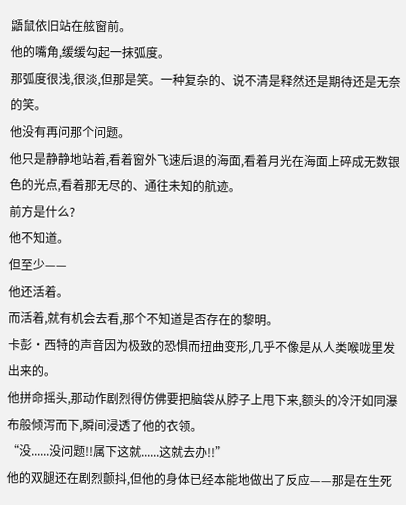鼯鼠依旧站在舷窗前。
他的嘴角,缓缓勾起一抹弧度。
那弧度很浅,很淡,但那是笑。一种复杂的、说不清是释然还是期待还是无奈的笑。
他没有再问那个问题。
他只是静静地站着,看着窗外飞速后退的海面,看着月光在海面上碎成无数银色的光点,看着那无尽的、通往未知的航迹。
前方是什么?
他不知道。
但至少——
他还活着。
而活着,就有机会去看,那个不知道是否存在的黎明。
卡彭·西特的声音因为极致的恐惧而扭曲变形,几乎不像是从人类喉咙里发出来的。
他拼命摇头,那动作剧烈得仿佛要把脑袋从脖子上甩下来,额头的冷汗如同瀑布般倾泻而下,瞬间浸透了他的衣领。
“没......没问题!!属下这就......这就去办!!”
他的双腿还在剧烈颤抖,但他的身体已经本能地做出了反应——那是在生死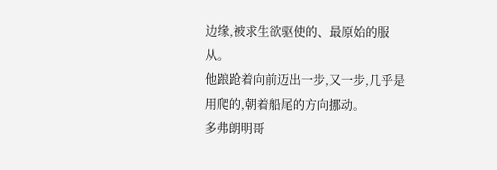边缘,被求生欲驱使的、最原始的服从。
他踉跄着向前迈出一步,又一步,几乎是用爬的,朝着船尾的方向挪动。
多弗朗明哥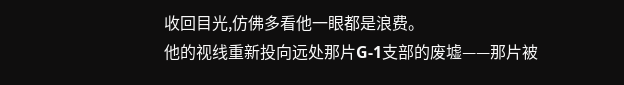收回目光,仿佛多看他一眼都是浪费。
他的视线重新投向远处那片G-1支部的废墟——那片被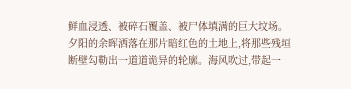鲜血浸透、被碎石覆盖、被尸体填满的巨大坟场。
夕阳的余晖洒落在那片暗红色的土地上,将那些残垣断壁勾勒出一道道诡异的轮廓。海风吹过,带起一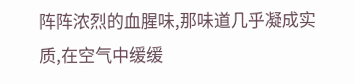阵阵浓烈的血腥味,那味道几乎凝成实质,在空气中缓缓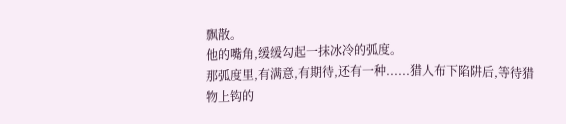飘散。
他的嘴角,缓缓勾起一抹冰冷的弧度。
那弧度里,有满意,有期待,还有一种......猎人布下陷阱后,等待猎物上钩的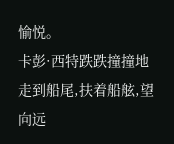愉悦。
卡彭·西特跌跌撞撞地走到船尾,扶着船舷,望向远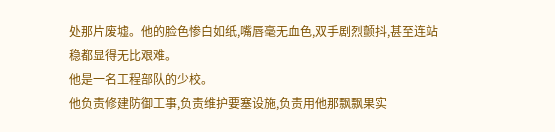处那片废墟。他的脸色惨白如纸,嘴唇毫无血色,双手剧烈颤抖,甚至连站稳都显得无比艰难。
他是一名工程部队的少校。
他负责修建防御工事,负责维护要塞设施,负责用他那飘飘果实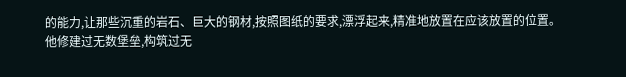的能力,让那些沉重的岩石、巨大的钢材,按照图纸的要求,漂浮起来,精准地放置在应该放置的位置。
他修建过无数堡垒,构筑过无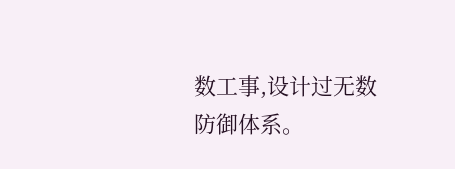数工事,设计过无数防御体系。